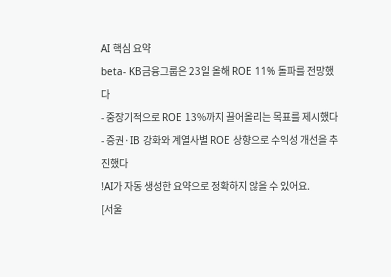AI 핵심 요약
beta- KB금융그룹은 23일 올해 ROE 11% 돌파를 전망했다
- 중장기적으로 ROE 13%까지 끌어올리는 목표를 제시했다
- 증권·IB 강화와 계열사별 ROE 상향으로 수익성 개선을 추진했다
!AI가 자동 생성한 요약으로 정확하지 않을 수 있어요.
[서울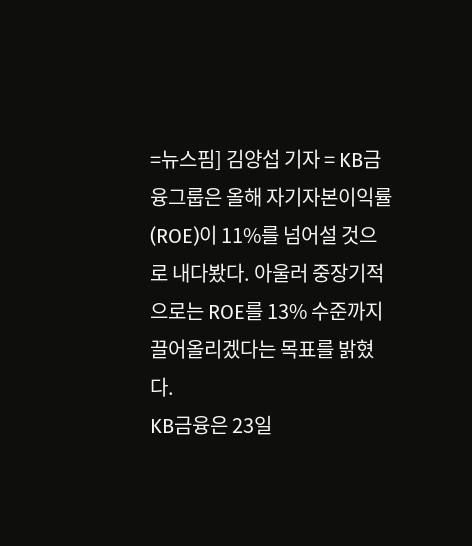=뉴스핌] 김양섭 기자 = KB금융그룹은 올해 자기자본이익률(ROE)이 11%를 넘어설 것으로 내다봤다. 아울러 중장기적으로는 ROE를 13% 수준까지 끌어올리겠다는 목표를 밝혔다.
KB금융은 23일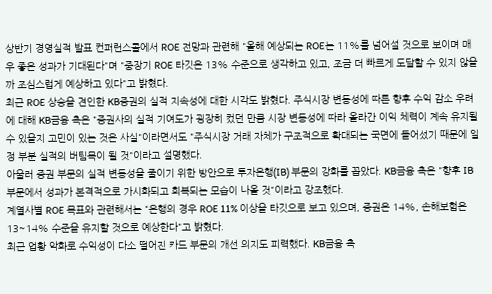상반기 경영실적 발표 컨퍼런스콜에서 ROE 전망과 관련해 "올해 예상되는 ROE는 11%를 넘어설 것으로 보이며 매우 좋은 성과가 기대된다"며 "중장기 ROE 타깃은 13% 수준으로 생각하고 있고, 조금 더 빠르게 도달할 수 있지 않을까 조심스럽게 예상하고 있다"고 밝혔다.
최근 ROE 상승을 견인한 KB증권의 실적 지속성에 대한 시각도 밝혔다. 주식시장 변동성에 따른 향후 수익 감소 우려에 대해 KB금융 측은 "증권사의 실적 기여도가 굉장히 컸던 만큼 시장 변동성에 따라 올라간 이익 체력이 계속 유지될 수 있을지 고민이 있는 것은 사실"이라면서도 "주식시장 거래 자체가 구조적으로 확대되는 국면에 들어섰기 때문에 일정 부분 실적의 버팀목이 될 것"이라고 설명했다.
아울러 증권 부문의 실적 변동성을 줄이기 위한 방안으로 투자은행(IB) 부문의 강화를 꼽았다. KB금융 측은 "향후 IB 부문에서 성과가 본격적으로 가시화되고 회복되는 모습이 나올 것"이라고 강조했다.
계열사별 ROE 목표와 관련해서는 "은행의 경우 ROE 11% 이상을 타깃으로 보고 있으며, 증권은 14%, 손해보험은 13~14% 수준을 유지할 것으로 예상한다"고 밝혔다.
최근 업황 악화로 수익성이 다소 떨어진 카드 부문의 개선 의지도 피력했다. KB금융 측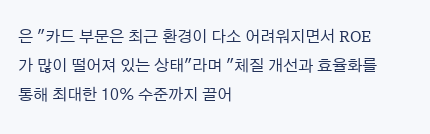은 "카드 부문은 최근 환경이 다소 어려워지면서 ROE가 많이 떨어져 있는 상태"라며 "체질 개선과 효율화를 통해 최대한 10% 수준까지 끌어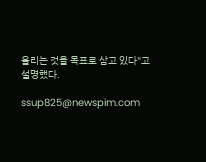올리는 것을 목표로 삼고 있다"고 설명했다.

ssup825@newspim.com